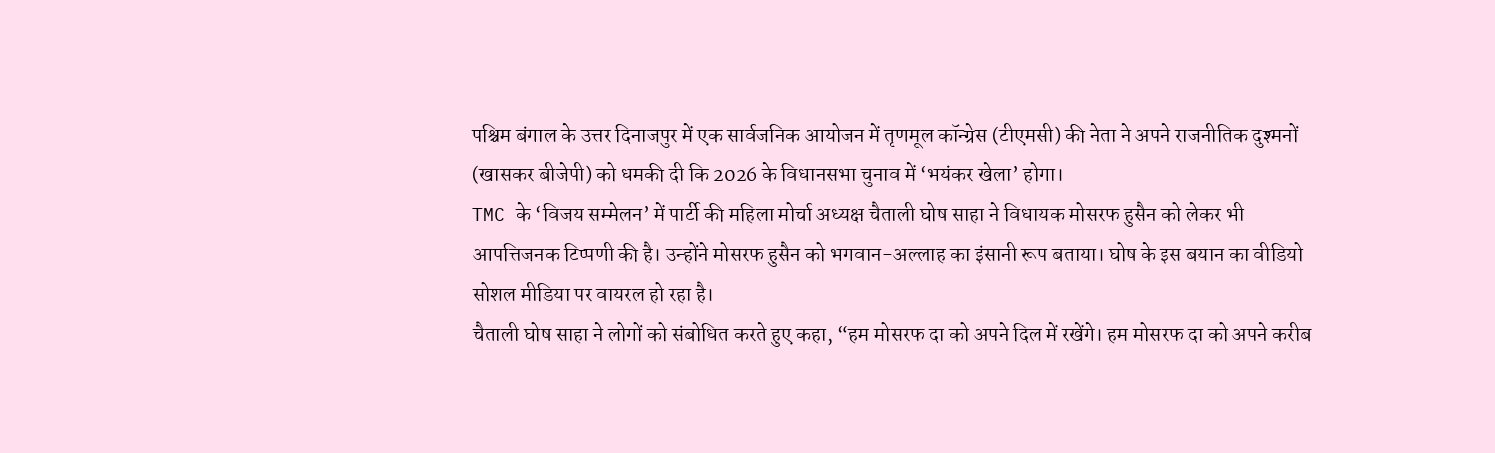पश्चिम बंगाल के उत्तर दिनाजपुर में एक सार्वजनिक आयोजन में तृणमूल कॉन्ग्रेस (टीएमसी) की नेता ने अपने राजनीतिक दुश्मनों (खासकर बीजेपी) को धमकी दी कि 2026 के विधानसभा चुनाव में ‘भयंकर खेला’ होगा।
TMC के ‘विजय सम्मेलन’ में पार्टी की महिला मोर्चा अध्यक्ष चैताली घोष साहा ने विधायक मोसरफ हुसैन को लेकर भी आपत्तिजनक टिप्पणी की है। उन्होंने मोसरफ हुसैन को भगवान-अल्लाह का इंसानी रूप बताया। घोष के इस बयान का वीडियो सोशल मीडिया पर वायरल हो रहा है।
चैताली घोष साहा ने लोगों को संबोधित करते हुए कहा, “हम मोसरफ दा को अपने दिल में रखेंगे। हम मोसरफ दा को अपने करीब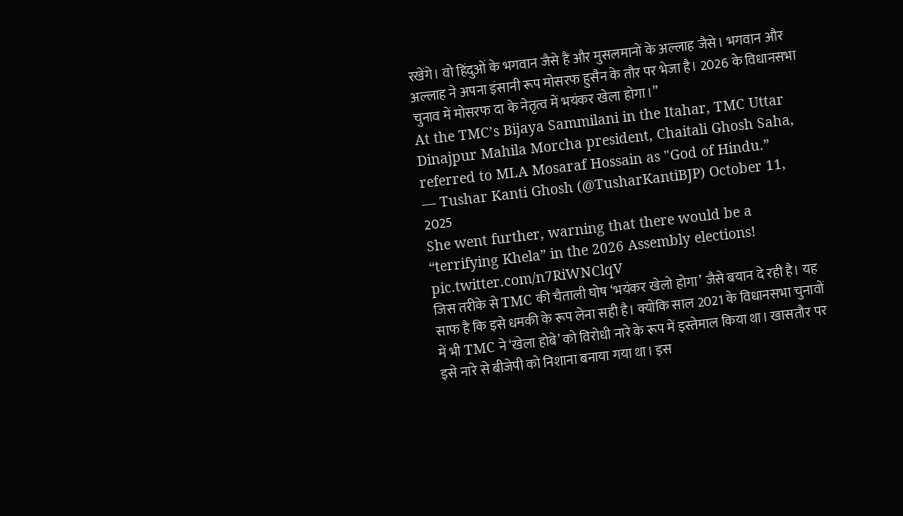रखेंगे। वो हिंदुओं के भगवान जैसे हैं और मुसलमानों के अल्लाह जैसे। भगवान और अल्लाह ने अपना इंसानी रूप मोसरफ हुसैन के तौर पर भेजा है। 2026 के विधानसभा चुनाव में मोसरफ दा के नेतृत्व में भयंकर खेला होगा।”
At the TMC’s Bijaya Sammilani in the Itahar, TMC Uttar Dinajpur Mahila Morcha president, Chaitali Ghosh Saha, referred to MLA Mosaraf Hossain as "God of Hindu.”
— Tushar Kanti Ghosh (@TusharKantiBJP) October 11, 2025
She went further, warning that there would be a “terrifying Khela” in the 2026 Assembly elections! pic.twitter.com/n7RiWNClqV
जिस तरीके से TMC की चैताली घोष ‘भयंकर खेलो होगा’ जैसे बयान दे रही है। यह साफ है कि इसे धमकी के रूप लेना सही है। क्योंकि साल 2021 के विधानसभा चुनावों में भी TMC ने ‘खेला होबे’ को विरोधी नारे के रूप में इस्तेमाल किया था। खासतौर पर इसे नारे से बीजेपी को निशाना बनाया गया था। इस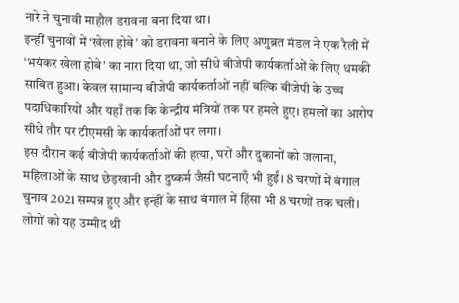नारे ने चुनावी माहौल डरावना बना दिया था।
इन्हीं चुनावों में ‘खेला होबे’ को डरावना बनाने के लिए अणुब्रत मंडल ने एक रैली में ‘भयंकर खेला होबे’ का नारा दिया था, जो सीधे बीजेपी कार्यकर्ताओं के लिए धमकी साबित हुआ। केवल सामान्य बीजेपी कार्यकर्ताओं नहीं बल्कि बीजेपी के उच्च पदाधिकारियों और यहाँ तक कि केन्द्रीय मंत्रियों तक पर हमले हुए। हमलों का आरोप सीधे तौर पर टीएमसी के कार्यकर्ताओं पर लगा।
इस दौरान कई बीजेपी कार्यकर्ताओं की हत्या, घरों और दुकानों को जलाना, महिलाओं के साथ छेड़खानी और दुष्कर्म जैसी घटनाएँ भी हुईं। 8 चरणों में बंगाल चुनाव 2021 सम्पन्न हुए और इन्हीं के साथ बंगाल में हिंसा भी 8 चरणों तक चली। लोगों को यह उम्मीद थी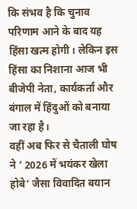कि संभव है कि चुनाव परिणाम आने के बाद यह हिंसा खत्म होगी। लेकिन इस हिंसा का निशाना आज भी बीजेपी नेता, कार्यकर्ता और बंगाल में हिंदुओं को बनाया जा रहा है।
वहीं अब फिर से चैताली घोष ने ‘ 2026 में भयंकर खेला होबे’ जैसा विवादित बयान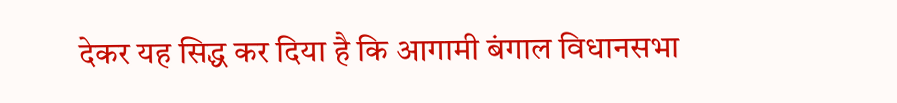देकर यह सिद्ध कर दिया है कि आगामी बंगाल विधानसभा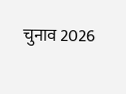चुनाव 2026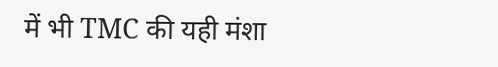में भी TMC की यही मंशा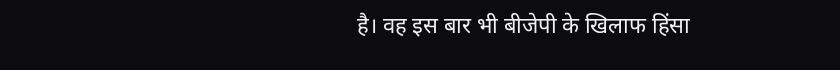है। वह इस बार भी बीजेपी के खिलाफ हिंसा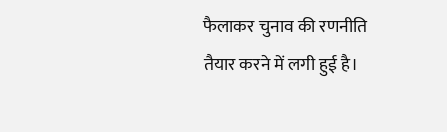फैलाकर चुनाव की रणनीति तैयार करने में लगी हुई है।